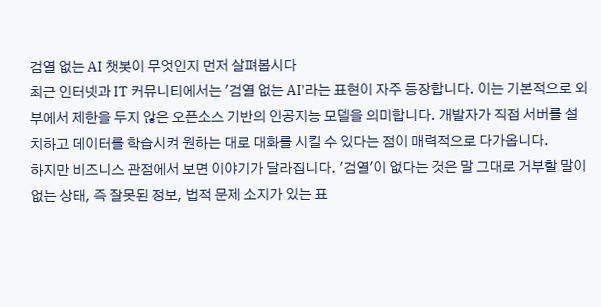검열 없는 AI 챗봇이 무엇인지 먼저 살펴봅시다
최근 인터넷과 IT 커뮤니티에서는 '검열 없는 AI'라는 표현이 자주 등장합니다. 이는 기본적으로 외부에서 제한을 두지 않은 오픈소스 기반의 인공지능 모델을 의미합니다. 개발자가 직접 서버를 설치하고 데이터를 학습시켜 원하는 대로 대화를 시킬 수 있다는 점이 매력적으로 다가옵니다.
하지만 비즈니스 관점에서 보면 이야기가 달라집니다. '검열'이 없다는 것은 말 그대로 거부할 말이 없는 상태, 즉 잘못된 정보, 법적 문제 소지가 있는 표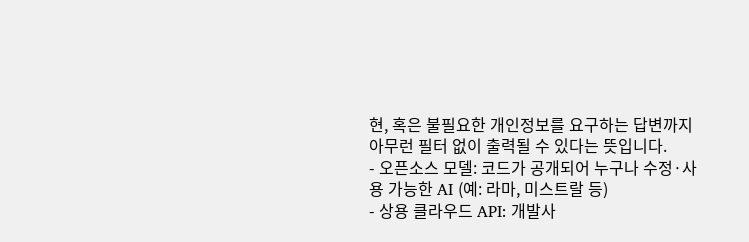현, 혹은 불필요한 개인정보를 요구하는 답변까지 아무런 필터 없이 출력될 수 있다는 뜻입니다.
- 오픈소스 모델: 코드가 공개되어 누구나 수정·사용 가능한 AI (예: 라마, 미스트랄 등)
- 상용 클라우드 API: 개발사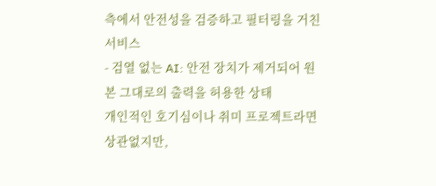측에서 안전성을 검증하고 필터링을 거친 서비스
- 검열 없는 AI: 안전 장치가 제거되어 원본 그대로의 출력을 허용한 상태
개인적인 호기심이나 취미 프로젝트라면 상관없지만,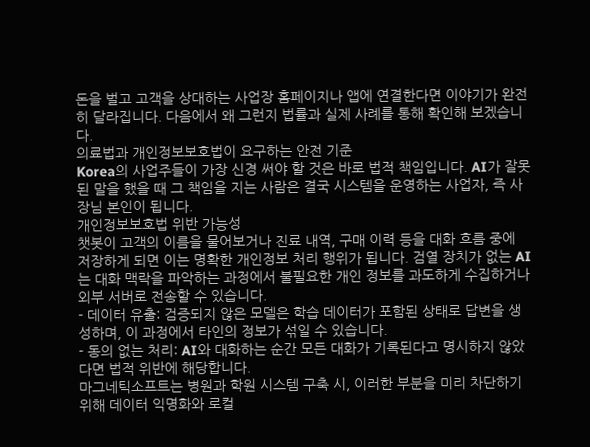돈을 벌고 고객을 상대하는 사업장 홈페이지나 앱에 연결한다면 이야기가 완전히 달라집니다. 다음에서 왜 그런지 법률과 실제 사례를 통해 확인해 보겠습니다.
의료법과 개인정보보호법이 요구하는 안전 기준
Korea의 사업주들이 가장 신경 써야 할 것은 바로 법적 책임입니다. AI가 잘못된 말을 했을 때 그 책임을 지는 사람은 결국 시스템을 운영하는 사업자, 즉 사장님 본인이 됩니다.
개인정보보호법 위반 가능성
챗봇이 고객의 이름을 물어보거나 진료 내역, 구매 이력 등을 대화 흐름 중에 저장하게 되면 이는 명확한 개인정보 처리 행위가 됩니다. 검열 장치가 없는 AI는 대화 맥락을 파악하는 과정에서 불필요한 개인 정보를 과도하게 수집하거나 외부 서버로 전송할 수 있습니다.
- 데이터 유출: 검증되지 않은 모델은 학습 데이터가 포함된 상태로 답변을 생성하며, 이 과정에서 타인의 정보가 섞일 수 있습니다.
- 동의 없는 처리: AI와 대화하는 순간 모든 대화가 기록된다고 명시하지 않았다면 법적 위반에 해당합니다.
마그네틱소프트는 병원과 학원 시스템 구축 시, 이러한 부분을 미리 차단하기 위해 데이터 익명화와 로컬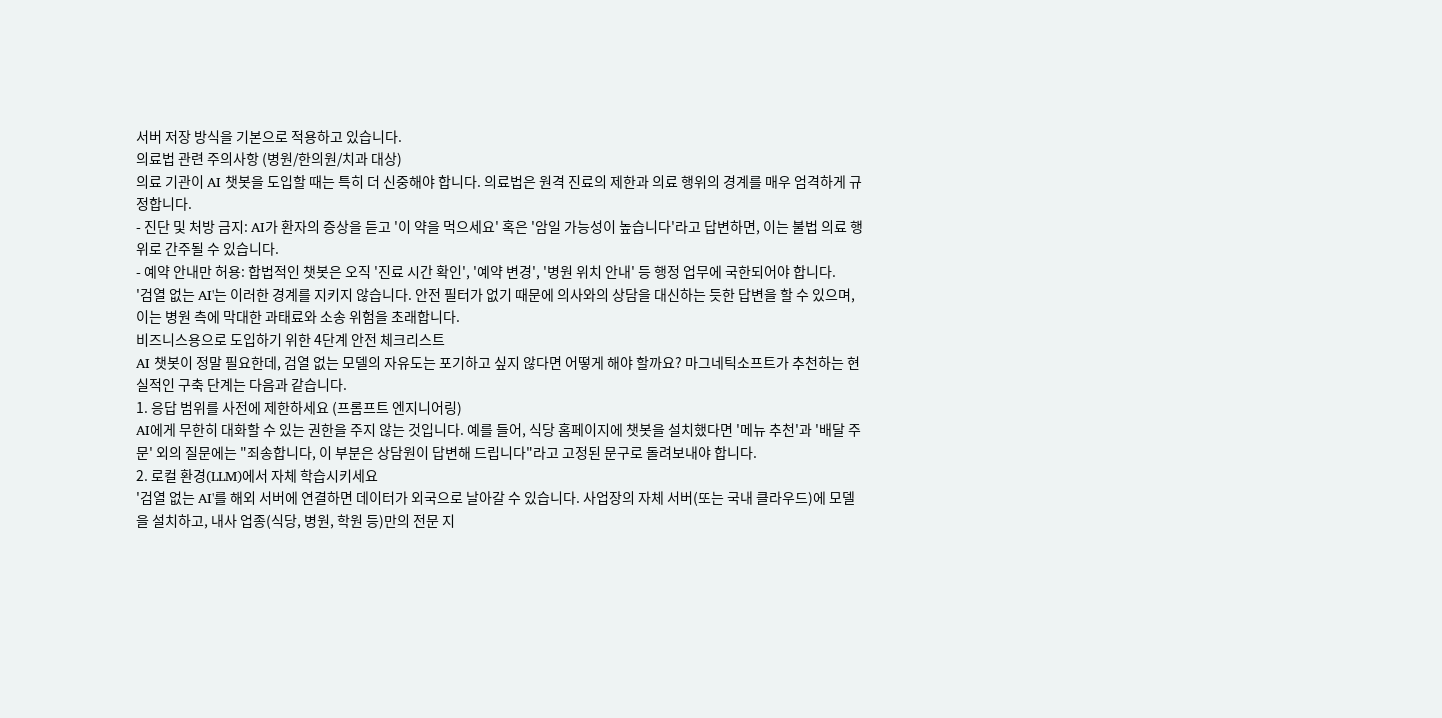서버 저장 방식을 기본으로 적용하고 있습니다.
의료법 관련 주의사항 (병원/한의원/치과 대상)
의료 기관이 AI 챗봇을 도입할 때는 특히 더 신중해야 합니다. 의료법은 원격 진료의 제한과 의료 행위의 경계를 매우 엄격하게 규정합니다.
- 진단 및 처방 금지: AI가 환자의 증상을 듣고 '이 약을 먹으세요' 혹은 '암일 가능성이 높습니다'라고 답변하면, 이는 불법 의료 행위로 간주될 수 있습니다.
- 예약 안내만 허용: 합법적인 챗봇은 오직 '진료 시간 확인', '예약 변경', '병원 위치 안내' 등 행정 업무에 국한되어야 합니다.
'검열 없는 AI'는 이러한 경계를 지키지 않습니다. 안전 필터가 없기 때문에 의사와의 상담을 대신하는 듯한 답변을 할 수 있으며, 이는 병원 측에 막대한 과태료와 소송 위험을 초래합니다.
비즈니스용으로 도입하기 위한 4단계 안전 체크리스트
AI 챗봇이 정말 필요한데, 검열 없는 모델의 자유도는 포기하고 싶지 않다면 어떻게 해야 할까요? 마그네틱소프트가 추천하는 현실적인 구축 단계는 다음과 같습니다.
1. 응답 범위를 사전에 제한하세요 (프롬프트 엔지니어링)
AI에게 무한히 대화할 수 있는 권한을 주지 않는 것입니다. 예를 들어, 식당 홈페이지에 챗봇을 설치했다면 '메뉴 추천'과 '배달 주문' 외의 질문에는 "죄송합니다, 이 부분은 상담원이 답변해 드립니다"라고 고정된 문구로 돌려보내야 합니다.
2. 로컬 환경(LLM)에서 자체 학습시키세요
'검열 없는 AI'를 해외 서버에 연결하면 데이터가 외국으로 날아갈 수 있습니다. 사업장의 자체 서버(또는 국내 클라우드)에 모델을 설치하고, 내사 업종(식당, 병원, 학원 등)만의 전문 지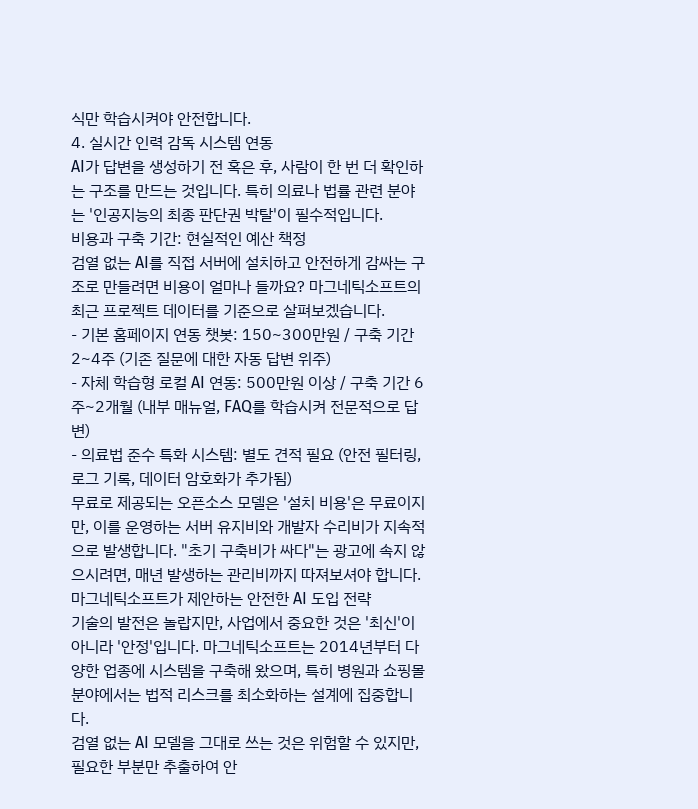식만 학습시켜야 안전합니다.
4. 실시간 인력 감독 시스템 연동
AI가 답변을 생성하기 전 혹은 후, 사람이 한 번 더 확인하는 구조를 만드는 것입니다. 특히 의료나 법률 관련 분야는 '인공지능의 최종 판단권 박탈'이 필수적입니다.
비용과 구축 기간: 현실적인 예산 책정
검열 없는 AI를 직접 서버에 설치하고 안전하게 감싸는 구조로 만들려면 비용이 얼마나 들까요? 마그네틱소프트의 최근 프로젝트 데이터를 기준으로 살펴보겠습니다.
- 기본 홈페이지 연동 챗봇: 150~300만원 / 구축 기간 2~4주 (기존 질문에 대한 자동 답변 위주)
- 자체 학습형 로컬 AI 연동: 500만원 이상 / 구축 기간 6주~2개월 (내부 매뉴얼, FAQ를 학습시켜 전문적으로 답변)
- 의료법 준수 특화 시스템: 별도 견적 필요 (안전 필터링, 로그 기록, 데이터 암호화가 추가됨)
무료로 제공되는 오픈소스 모델은 '설치 비용'은 무료이지만, 이를 운영하는 서버 유지비와 개발자 수리비가 지속적으로 발생합니다. "초기 구축비가 싸다"는 광고에 속지 않으시려면, 매년 발생하는 관리비까지 따져보셔야 합니다.
마그네틱소프트가 제안하는 안전한 AI 도입 전략
기술의 발전은 놀랍지만, 사업에서 중요한 것은 '최신'이 아니라 '안정'입니다. 마그네틱소프트는 2014년부터 다양한 업종에 시스템을 구축해 왔으며, 특히 병원과 쇼핑몰 분야에서는 법적 리스크를 최소화하는 설계에 집중합니다.
검열 없는 AI 모델을 그대로 쓰는 것은 위험할 수 있지만, 필요한 부분만 추출하여 안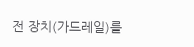전 장치(가드레일)를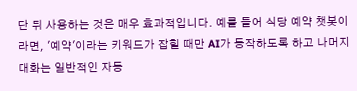단 뒤 사용하는 것은 매우 효과적입니다. 예를 들어 식당 예약 챗봇이라면, '예약'이라는 키워드가 잡힐 때만 AI가 동작하도록 하고 나머지 대화는 일반적인 자동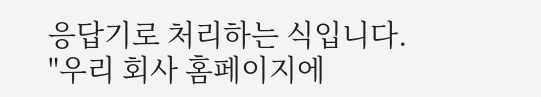응답기로 처리하는 식입니다.
"우리 회사 홈페이지에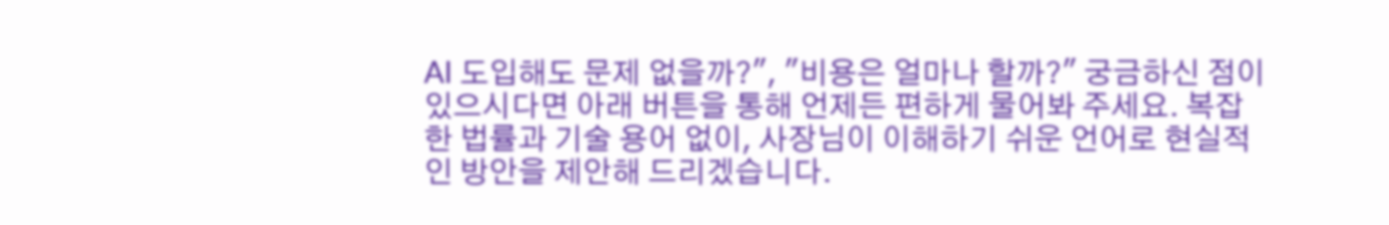AI 도입해도 문제 없을까?", "비용은 얼마나 할까?" 궁금하신 점이 있으시다면 아래 버튼을 통해 언제든 편하게 물어봐 주세요. 복잡한 법률과 기술 용어 없이, 사장님이 이해하기 쉬운 언어로 현실적인 방안을 제안해 드리겠습니다.